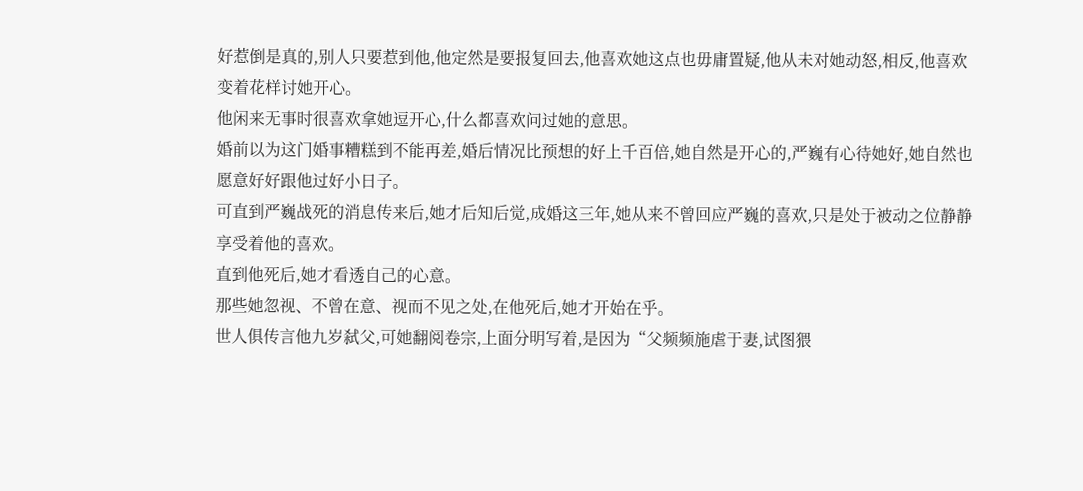好惹倒是真的,别人只要惹到他,他定然是要报复回去,他喜欢她这点也毋庸置疑,他从未对她动怒,相反,他喜欢变着花样讨她开心。
他闲来无事时很喜欢拿她逗开心,什么都喜欢问过她的意思。
婚前以为这门婚事糟糕到不能再差,婚后情况比预想的好上千百倍,她自然是开心的,严巍有心待她好,她自然也愿意好好跟他过好小日子。
可直到严巍战死的消息传来后,她才后知后觉,成婚这三年,她从来不曾回应严巍的喜欢,只是处于被动之位静静享受着他的喜欢。
直到他死后,她才看透自己的心意。
那些她忽视、不曾在意、视而不见之处,在他死后,她才开始在乎。
世人俱传言他九岁弑父,可她翻阅卷宗,上面分明写着,是因为“父频频施虐于妻,试图猥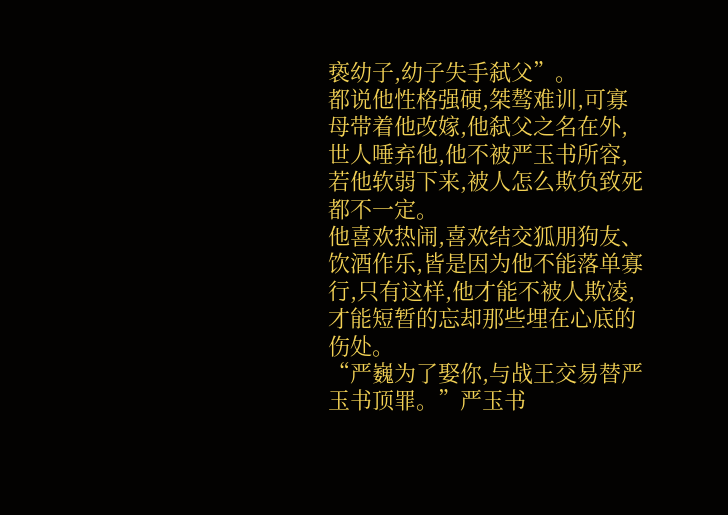亵幼子,幼子失手弑父”。
都说他性格强硬,桀骜难训,可寡母带着他改嫁,他弑父之名在外,世人唾弃他,他不被严玉书所容,若他软弱下来,被人怎么欺负致死都不一定。
他喜欢热闹,喜欢结交狐朋狗友、饮酒作乐,皆是因为他不能落单寡行,只有这样,他才能不被人欺凌,才能短暂的忘却那些埋在心底的伤处。
“严巍为了娶你,与战王交易替严玉书顶罪。”严玉书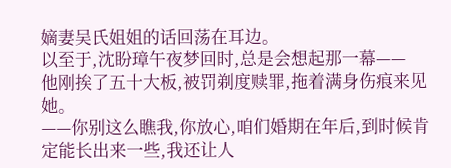嫡妻吴氏姐姐的话回荡在耳边。
以至于,沈盼璋午夜梦回时,总是会想起那一幕——
他刚挨了五十大板,被罚剃度赎罪,拖着满身伤痕来见她。
——你别这么瞧我,你放心,咱们婚期在年后,到时候肯定能长出来一些,我还让人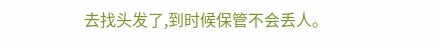去找头发了,到时候保管不会丢人。